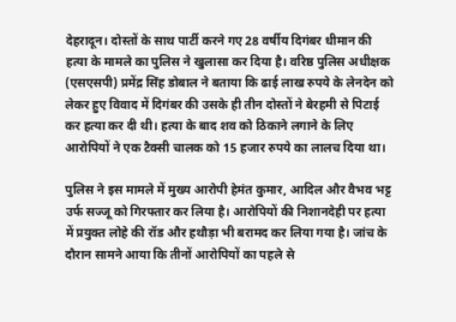देहरादून। दोस्तों के साथ पार्टी करने गए 28 वर्षीय दिगंबर धीमान की हत्या के मामले का पुलिस ने खुलासा कर दिया है। वरिष्ठ पुलिस अधीक्षक (एसएसपी) प्रमेंद्र सिंह डोबाल ने बताया कि ढाई लाख रुपये के लेनदेन को लेकर हुए विवाद में दिगंबर की उसके ही तीन दोस्तों ने बेरहमी से पिटाई कर हत्या कर दी थी। हत्या के बाद शव को ठिकाने लगाने के लिए आरोपियों ने एक टैक्सी चालक को 15 हजार रुपये का लालच दिया था।

पुलिस ने इस मामले में मुख्य आरोपी हेमंत कुमार, आदिल और वैभव भट्ट उर्फ सज्जू को गिरफ्तार कर लिया है। आरोपियों की निशानदेही पर हत्या में प्रयुक्त लोहे की रॉड और हथौड़ा भी बरामद कर लिया गया है। जांच के दौरान सामने आया कि तीनों आरोपियों का पहले से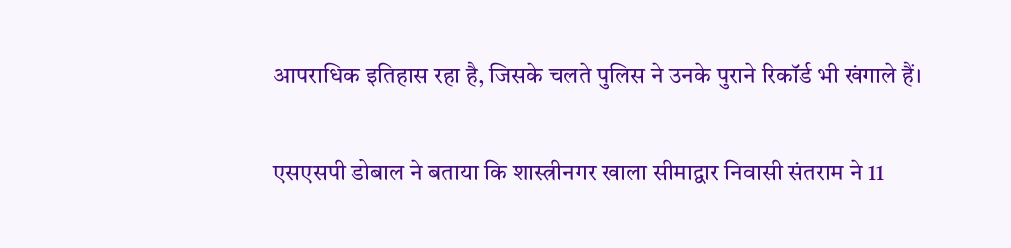आपराधिक इतिहास रहा है, जिसके चलते पुलिस ने उनके पुराने रिकॉर्ड भी खंगाले हैं।

एसएसपी डोबाल ने बताया कि शास्त्रीनगर खाला सीमाद्वार निवासी संतराम ने 11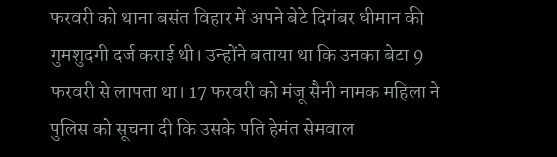फरवरी को थाना बसंत विहार में अपने बेटे दिगंबर धीमान की गुमशुदगी दर्ज कराई थी। उन्होंने बताया था कि उनका बेटा 9 फरवरी से लापता था। 17 फरवरी को मंजू सैनी नामक महिला ने पुलिस को सूचना दी कि उसके पति हेमंत सेमवाल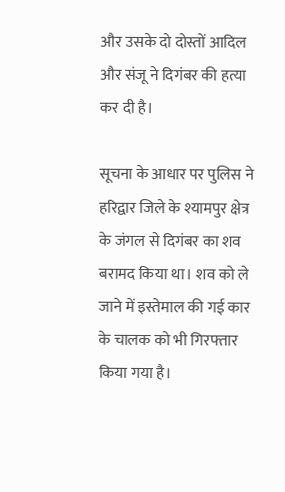और उसके दो दोस्तों आदिल और संजू ने दिगंबर की हत्या कर दी है।

सूचना के आधार पर पुलिस ने हरिद्वार जिले के श्यामपुर क्षेत्र के जंगल से दिगंबर का शव बरामद किया था। शव को ले जाने में इस्तेमाल की गई कार के चालक को भी गिरफ्तार किया गया है।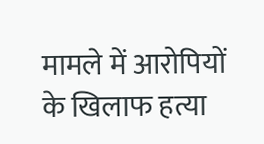मामले में आरोपियों के खिलाफ हत्या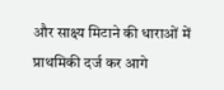और साक्ष्य मिटाने की धाराओं में प्राथमिकी दर्ज कर आगे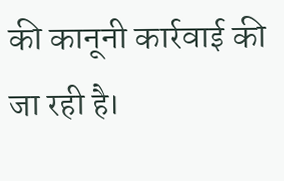की कानूनी कार्रवाई की जा रही है।